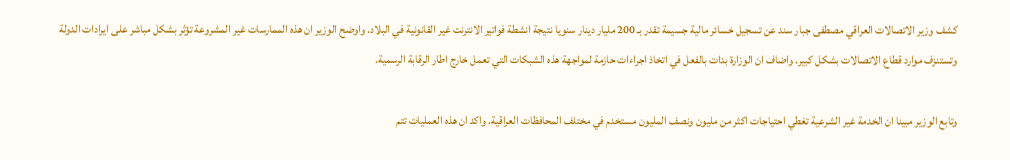كشف وزير الاتصالات العراقي مصطفى جبار سند عن تسجيل خسائر مالية جسيمة تقدر بـ 200 مليار دينار سنويا نتيجة انشطة فواتير الانترنت غير القانونية في البلاد. واوضح الوزير ان هذه الممارسات غير المشروعة تؤثر بشكل مباشر على ايرادات الدولة وتستنزف موارد قطاع الاتصالات بشكل كبير. واضاف ان الوزارة بدات بالفعل في اتخاذ اجراءات حازمة لمواجهة هذه الشبكات التي تعمل خارج اطار الرقابة الرسمية.

وتابع الوزير مبينا ان الخدمة غير الشرعية تغطي احتياجات اكثر من مليون ونصف المليون مستخدم في مختلف المحافظات العراقية. واكد ان هذه العمليات تتم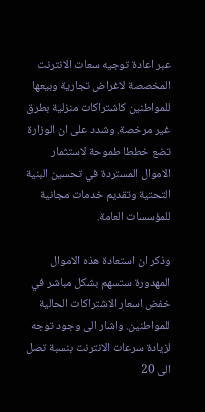عبر اعادة توجيه سعات الانترنت المخصصة لاغراض تجارية وبيعها للمواطنين كاشتراكات منزلية بطرق غير مرخصة. وشدد على ان الوزارة تضع خططا طموحة لاستثمار الاموال المستردة في تحسين البنية التحتية وتقديم خدمات مجانية للمؤسسات العامة.

وذكر ان استعادة هذه الاموال المهدورة ستسهم بشكل مباشر في خفض اسعار الاشتراكات الحالية للمواطنين. واشار الى وجود توجه لزيادة سرعات الانترنت بنسبة تصل الى 20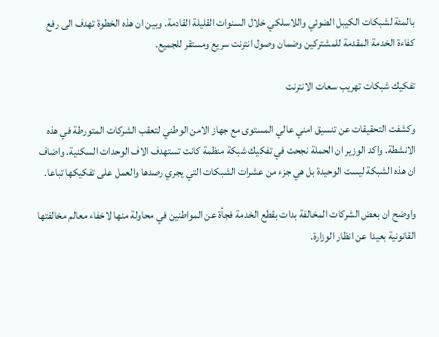بالمئة لشبكات الكيبل الضوئي واللاسلكي خلال السنوات القليلة القادمة. وبين ان هذه الخطوة تهدف الى رفع كفاءة الخدمة المقدمة للمشتركين وضمان وصول انترنت سريع ومستقر للجميع.

تفكيك شبكات تهريب سعات الانترنت

وكشفت التحقيقات عن تنسيق امني عالي المستوى مع جهاز الامن الوطني لتعقب الشركات المتورطة في هذه الانشطة. واكد الوزير ان الحملة نجحت في تفكيك شبكة منظمة كانت تستهدف الاف الوحدات السكنية. واضاف ان هذه الشبكة ليست الوحيدة بل هي جزء من عشرات الشبكات التي يجري رصدها والعمل على تفكيكها تباعا.

واوضح ان بعض الشركات المخالفة بدات بقطع الخدمة فجأة عن المواطنين في محاولة منها لاخفاء معالم مخالفتها القانونية بعيدا عن انظار الوزارة.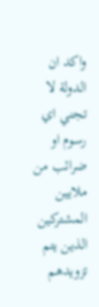واكد ان الدولة لا تجني اي رسوم او ضرائب من ملايين المشتركين الذين يتم تزويدهم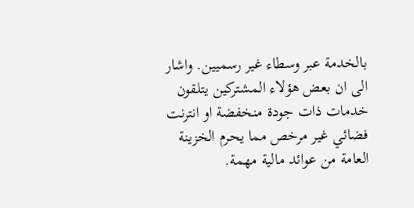بالخدمة عبر وسطاء غير رسميين. واشار الى ان بعض هؤلاء المشتركين يتلقون خدمات ذات جودة منخفضة او انترنت فضائي غير مرخص مما يحرم الخزينة العامة من عوائد مالية مهمة.